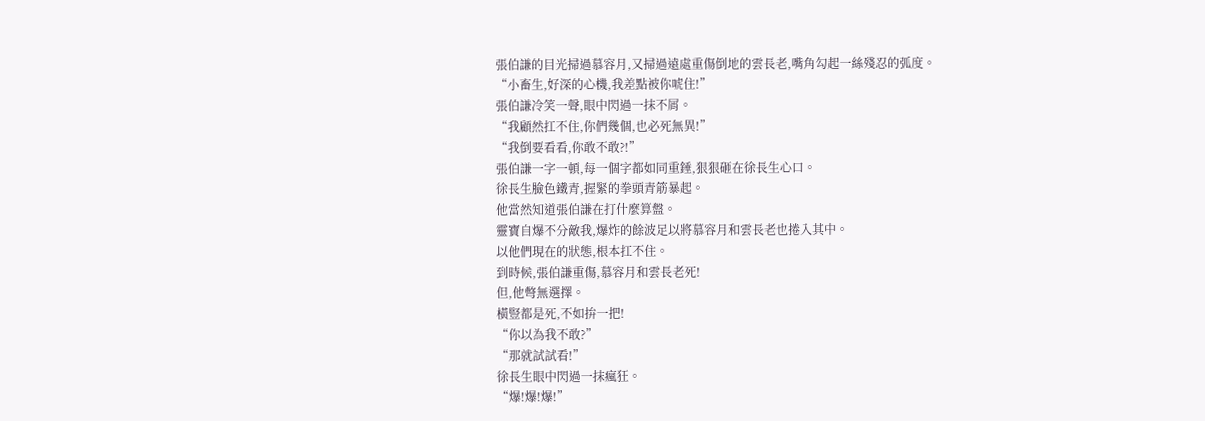張伯謙的目光掃過慕容月,又掃過遠處重傷倒地的雲長老,嘴角勾起一絲殘忍的弧度。
“小畜生,好深的心機,我差點被你唬住!”
張伯謙冷笑一聲,眼中閃過一抹不屑。
“我顧然扛不住,你們幾個,也必死無異!”
“我倒要看看,你敢不敢?!”
張伯謙一字一頓,每一個字都如同重錘,狠狠砸在徐長生心口。
徐長生臉色鐵青,握緊的拳頭青筋暴起。
他當然知道張伯謙在打什麼算盤。
靈寶自爆不分敵我,爆炸的餘波足以將慕容月和雲長老也捲入其中。
以他們現在的狀態,根本扛不住。
到時候,張伯謙重傷,慕容月和雲長老死!
但,他彆無選擇。
橫豎都是死,不如拚一把!
“你以為我不敢?”
“那就試試看!”
徐長生眼中閃過一抹瘋狂。
“爆!爆!爆!”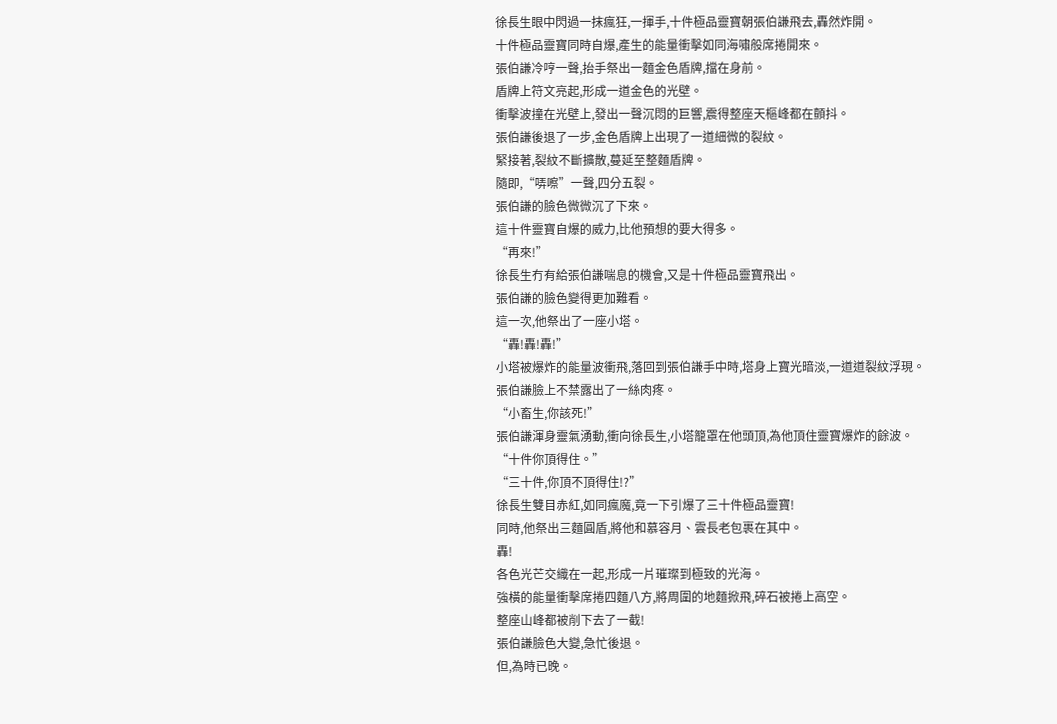徐長生眼中閃過一抹瘋狂,一揮手,十件極品靈寶朝張伯謙飛去,轟然炸開。
十件極品靈寶同時自爆,產生的能量衝擊如同海嘯般席捲開來。
張伯謙冷哼一聲,抬手祭出一麵金色盾牌,擋在身前。
盾牌上符文亮起,形成一道金色的光壁。
衝擊波撞在光壁上,發出一聲沉悶的巨響,震得整座天樞峰都在顫抖。
張伯謙後退了一步,金色盾牌上出現了一道細微的裂紋。
緊接著,裂紋不斷擴散,蔓延至整麵盾牌。
隨即,“哢嚓”一聲,四分五裂。
張伯謙的臉色微微沉了下來。
這十件靈寶自爆的威力,比他預想的要大得多。
“再來!”
徐長生冇有給張伯謙喘息的機會,又是十件極品靈寶飛出。
張伯謙的臉色變得更加難看。
這一次,他祭出了一座小塔。
“轟!轟!轟!”
小塔被爆炸的能量波衝飛,落回到張伯謙手中時,塔身上寶光暗淡,一道道裂紋浮現。
張伯謙臉上不禁露出了一絲肉疼。
“小畜生,你該死!”
張伯謙渾身靈氣湧動,衝向徐長生,小塔籠罩在他頭頂,為他頂住靈寶爆炸的餘波。
“十件你頂得住。”
“三十件,你頂不頂得住!?”
徐長生雙目赤紅,如同瘋魔,竟一下引爆了三十件極品靈寶!
同時,他祭出三麵圓盾,將他和慕容月、雲長老包裹在其中。
轟!
各色光芒交織在一起,形成一片璀璨到極致的光海。
強橫的能量衝擊席捲四麵八方,將周圍的地麵掀飛,碎石被捲上高空。
整座山峰都被削下去了一截!
張伯謙臉色大變,急忙後退。
但,為時已晚。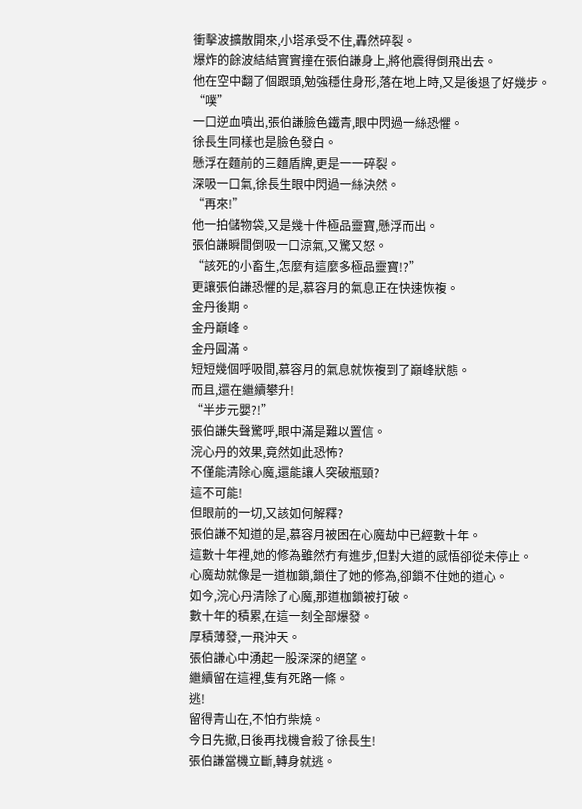衝擊波擴散開來,小塔承受不住,轟然碎裂。
爆炸的餘波結結實實撞在張伯謙身上,將他震得倒飛出去。
他在空中翻了個跟頭,勉強穩住身形,落在地上時,又是後退了好幾步。
“噗”
一口逆血噴出,張伯謙臉色鐵青,眼中閃過一絲恐懼。
徐長生同樣也是臉色發白。
懸浮在麵前的三麵盾牌,更是一一碎裂。
深吸一口氣,徐長生眼中閃過一絲決然。
“再來!”
他一拍儲物袋,又是幾十件極品靈寶,懸浮而出。
張伯謙瞬間倒吸一口涼氣,又驚又怒。
“該死的小畜生,怎麼有這麼多極品靈寶!?”
更讓張伯謙恐懼的是,慕容月的氣息正在快速恢複。
金丹後期。
金丹巔峰。
金丹圓滿。
短短幾個呼吸間,慕容月的氣息就恢複到了巔峰狀態。
而且,還在繼續攀升!
“半步元嬰?!”
張伯謙失聲驚呼,眼中滿是難以置信。
浣心丹的效果,竟然如此恐怖?
不僅能清除心魔,還能讓人突破瓶頸?
這不可能!
但眼前的一切,又該如何解釋?
張伯謙不知道的是,慕容月被困在心魔劫中已經數十年。
這數十年裡,她的修為雖然冇有進步,但對大道的感悟卻從未停止。
心魔劫就像是一道枷鎖,鎖住了她的修為,卻鎖不住她的道心。
如今,浣心丹清除了心魔,那道枷鎖被打破。
數十年的積累,在這一刻全部爆發。
厚積薄發,一飛沖天。
張伯謙心中湧起一股深深的絕望。
繼續留在這裡,隻有死路一條。
逃!
留得青山在,不怕冇柴燒。
今日先撤,日後再找機會殺了徐長生!
張伯謙當機立斷,轉身就逃。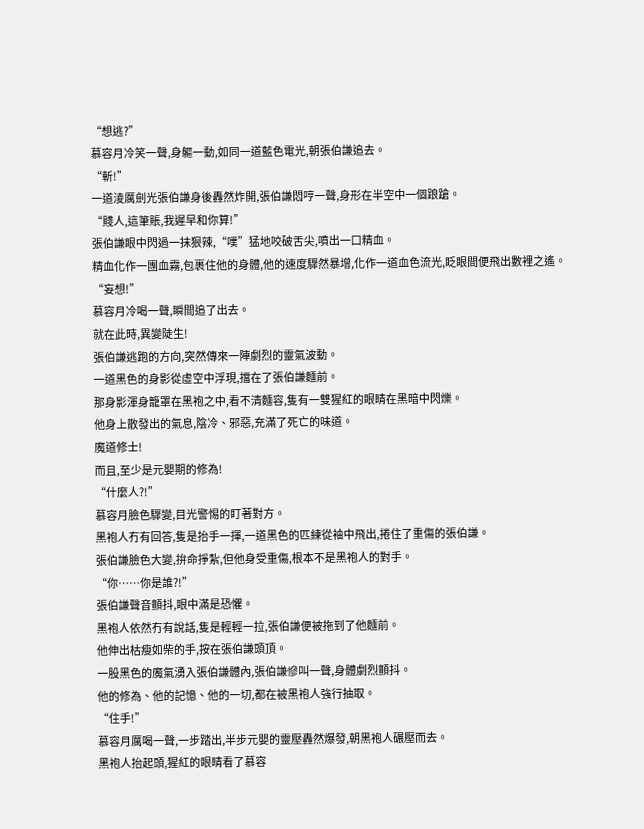“想逃?”
慕容月冷笑一聲,身軀一動,如同一道藍色電光,朝張伯謙追去。
“斬!”
一道淩厲劍光張伯謙身後轟然炸開,張伯謙悶哼一聲,身形在半空中一個踉蹌。
“賤人,這筆賬,我遲早和你算!”
張伯謙眼中閃過一抹狠辣,“噗”猛地咬破舌尖,噴出一口精血。
精血化作一團血霧,包裹住他的身體,他的速度驟然暴增,化作一道血色流光,眨眼間便飛出數裡之遙。
“妄想!”
慕容月冷喝一聲,瞬間追了出去。
就在此時,異變陡生!
張伯謙逃跑的方向,突然傳來一陣劇烈的靈氣波動。
一道黑色的身影從虛空中浮現,擋在了張伯謙麵前。
那身影渾身籠罩在黑袍之中,看不清麵容,隻有一雙猩紅的眼睛在黑暗中閃爍。
他身上散發出的氣息,陰冷、邪惡,充滿了死亡的味道。
魔道修士!
而且,至少是元嬰期的修為!
“什麼人?!”
慕容月臉色驟變,目光警惕的盯著對方。
黑袍人冇有回答,隻是抬手一揮,一道黑色的匹練從袖中飛出,捲住了重傷的張伯謙。
張伯謙臉色大變,拚命掙紮,但他身受重傷,根本不是黑袍人的對手。
“你……你是誰?!”
張伯謙聲音顫抖,眼中滿是恐懼。
黑袍人依然冇有說話,隻是輕輕一拉,張伯謙便被拖到了他麵前。
他伸出枯瘦如柴的手,按在張伯謙頭頂。
一股黑色的魔氣湧入張伯謙體內,張伯謙慘叫一聲,身體劇烈顫抖。
他的修為、他的記憶、他的一切,都在被黑袍人強行抽取。
“住手!”
慕容月厲喝一聲,一步踏出,半步元嬰的靈壓轟然爆發,朝黑袍人碾壓而去。
黑袍人抬起頭,猩紅的眼睛看了慕容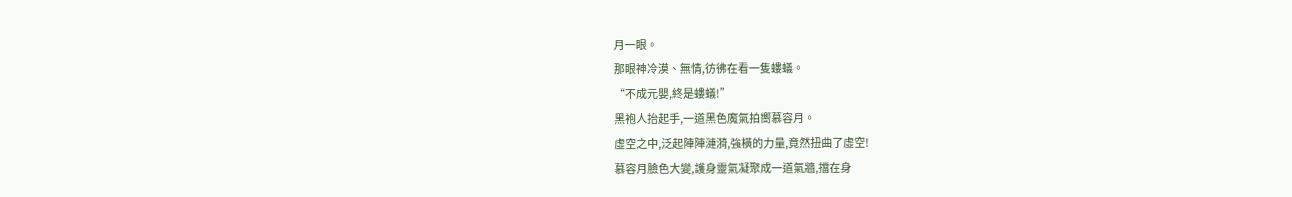月一眼。
那眼神冷漠、無情,彷彿在看一隻螻蟻。
“不成元嬰,終是螻蟻!”
黑袍人抬起手,一道黑色魔氣拍嚮慕容月。
虛空之中,泛起陣陣漣漪,強橫的力量,竟然扭曲了虛空!
慕容月臉色大變,護身靈氣凝聚成一道氣牆,擋在身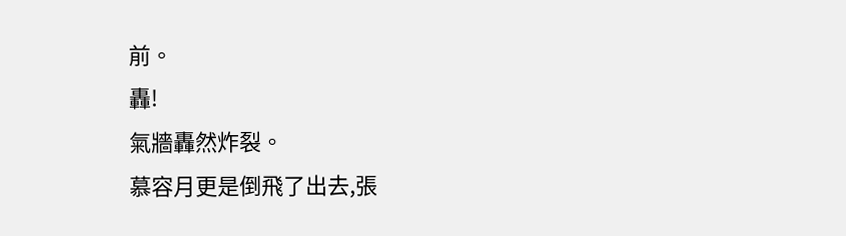前。
轟!
氣牆轟然炸裂。
慕容月更是倒飛了出去,張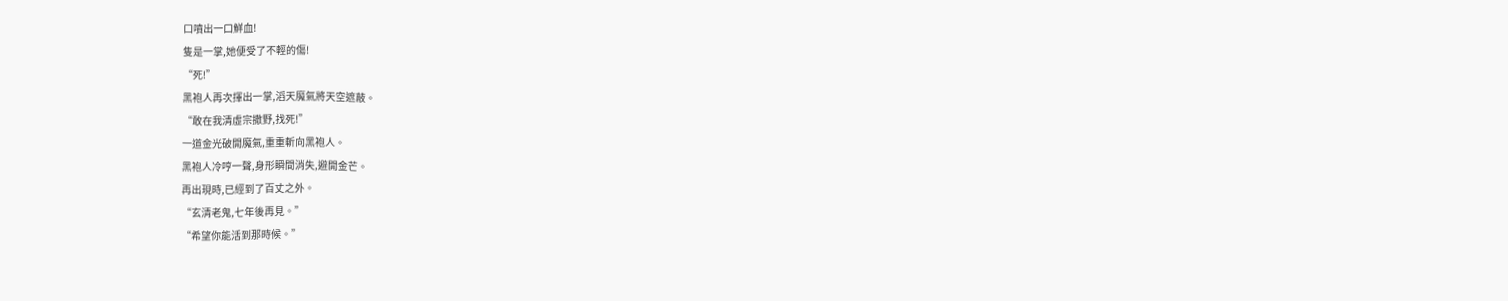口噴出一口鮮血!
隻是一掌,她便受了不輕的傷!
“死!”
黑袍人再次揮出一掌,滔天魔氣將天空遮蔽。
“敢在我清虛宗撒野,找死!”
一道金光破開魔氣,重重斬向黑袍人。
黑袍人冷哼一聲,身形瞬間消失,避開金芒。
再出現時,已經到了百丈之外。
“玄清老鬼,七年後再見。”
“希望你能活到那時候。”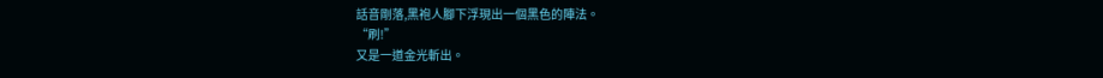話音剛落,黑袍人腳下浮現出一個黑色的陣法。
“刷!”
又是一道金光斬出。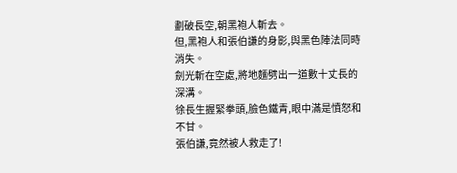劃破長空,朝黑袍人斬去。
但,黑袍人和張伯謙的身影,與黑色陣法同時消失。
劍光斬在空處,將地麵劈出一道數十丈長的深溝。
徐長生握緊拳頭,臉色鐵青,眼中滿是憤怒和不甘。
張伯謙,竟然被人救走了!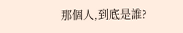那個人,到底是誰?